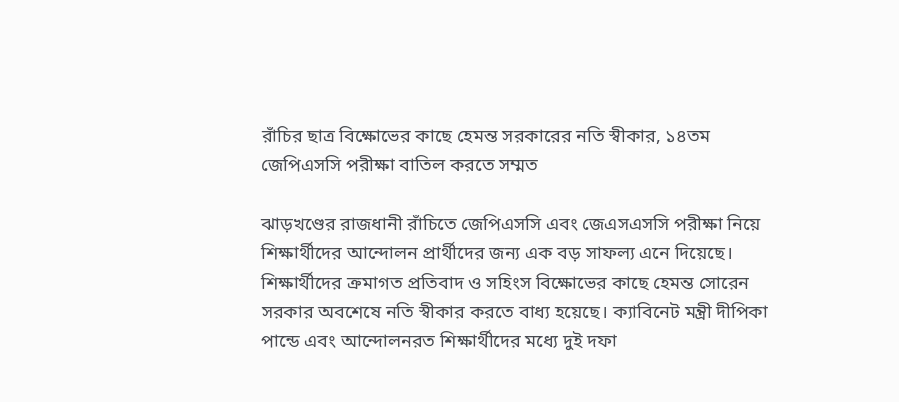রাঁচির ছাত্র বিক্ষোভের কাছে হেমন্ত সরকারের নতি স্বীকার, ১৪তম জেপিএসসি পরীক্ষা বাতিল করতে সম্মত

ঝাড়খণ্ডের রাজধানী রাঁচিতে জেপিএসসি এবং জেএসএসসি পরীক্ষা নিয়ে শিক্ষার্থীদের আন্দোলন প্রার্থীদের জন্য এক বড় সাফল্য এনে দিয়েছে। শিক্ষার্থীদের ক্রমাগত প্রতিবাদ ও সহিংস বিক্ষোভের কাছে হেমন্ত সোরেন সরকার অবশেষে নতি স্বীকার করতে বাধ্য হয়েছে। ক্যাবিনেট মন্ত্রী দীপিকা পান্ডে এবং আন্দোলনরত শিক্ষার্থীদের মধ্যে দুই দফা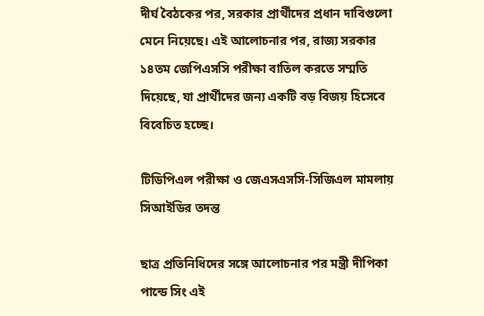দীর্ঘ বৈঠকের পর, সরকার প্রার্থীদের প্রধান দাবিগুলো মেনে নিয়েছে। এই আলোচনার পর, রাজ্য সরকার ১৪তম জেপিএসসি পরীক্ষা বাতিল করতে সম্মতি দিয়েছে, যা প্রার্থীদের জন্য একটি বড় বিজয় হিসেবে বিবেচিত হচ্ছে।

টিডিপিএল পরীক্ষা ও জেএসএসসি-সিজিএল মামলায় সিআইডির তদন্ত

ছাত্র প্রতিনিধিদের সঙ্গে আলোচনার পর মন্ত্রী দীপিকা পান্ডে সিং এই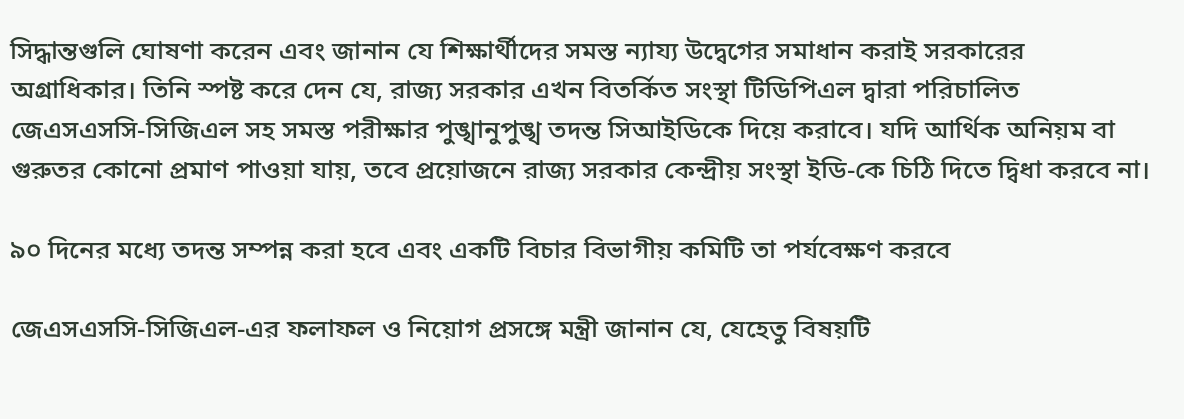সিদ্ধান্তগুলি ঘোষণা করেন এবং জানান যে শিক্ষার্থীদের সমস্ত ন্যায্য উদ্বেগের সমাধান করাই সরকারের অগ্রাধিকার। তিনি স্পষ্ট করে দেন যে, রাজ্য সরকার এখন বিতর্কিত সংস্থা টিডিপিএল দ্বারা পরিচালিত জেএসএসসি-সিজিএল সহ সমস্ত পরীক্ষার পুঙ্খানুপুঙ্খ তদন্ত সিআইডিকে দিয়ে করাবে। যদি আর্থিক অনিয়ম বা গুরুতর কোনো প্রমাণ পাওয়া যায়, তবে প্রয়োজনে রাজ্য সরকার কেন্দ্রীয় সংস্থা ইডি-কে চিঠি দিতে দ্বিধা করবে না।

৯০ দিনের মধ্যে তদন্ত সম্পন্ন করা হবে এবং একটি বিচার বিভাগীয় কমিটি তা পর্যবেক্ষণ করবে

জেএসএসসি-সিজিএল-এর ফলাফল ও নিয়োগ প্রসঙ্গে মন্ত্রী জানান যে, যেহেতু বিষয়টি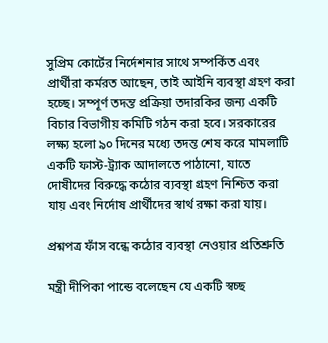সুপ্রিম কোর্টের নির্দেশনার সাথে সম্পর্কিত এবং প্রার্থীরা কর্মরত আছেন, তাই আইনি ব্যবস্থা গ্রহণ করা হচ্ছে। সম্পূর্ণ তদন্ত প্রক্রিয়া তদারকির জন্য একটি বিচার বিভাগীয় কমিটি গঠন করা হবে। সরকারের লক্ষ্য হলো ৯০ দিনের মধ্যে তদন্ত শেষ করে মামলাটি একটি ফাস্ট-ট্র্যাক আদালতে পাঠানো, যাতে দোষীদের বিরুদ্ধে কঠোর ব্যবস্থা গ্রহণ নিশ্চিত করা যায় এবং নির্দোষ প্রার্থীদের স্বার্থ রক্ষা করা যায়।

প্রশ্নপত্র ফাঁস বন্ধে কঠোর ব্যবস্থা নেওয়ার প্রতিশ্রুতি

মন্ত্রী দীপিকা পান্ডে বলেছেন যে একটি স্বচ্ছ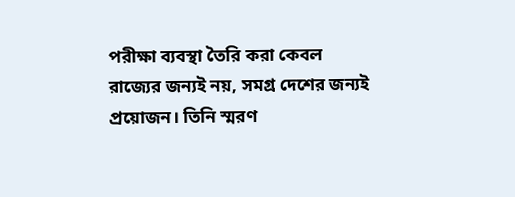পরীক্ষা ব্যবস্থা তৈরি করা কেবল রাজ্যের জন্যই নয়, সমগ্র দেশের জন্যই প্রয়োজন। তিনি স্মরণ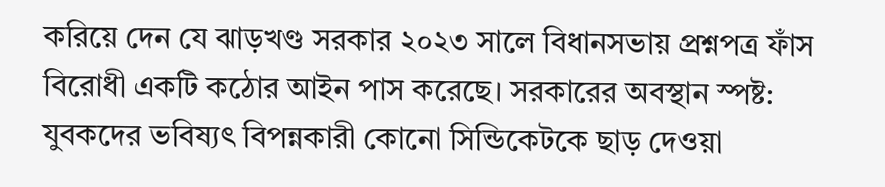করিয়ে দেন যে ঝাড়খণ্ড সরকার ২০২৩ সালে বিধানসভায় প্রশ্নপত্র ফাঁস বিরোধী একটি কঠোর আইন পাস করেছে। সরকারের অবস্থান স্পষ্ট: যুবকদের ভবিষ্যৎ বিপন্নকারী কোনো সিন্ডিকেটকে ছাড় দেওয়া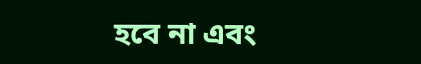হবে না এবং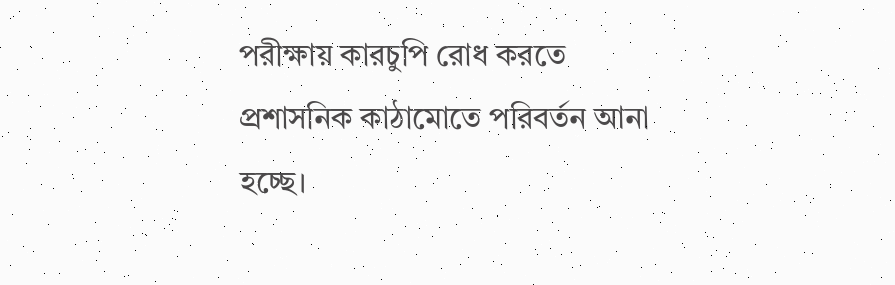পরীক্ষায় কারচুপি রোধ করতে প্রশাসনিক কাঠামোতে পরিবর্তন আনা হচ্ছে।